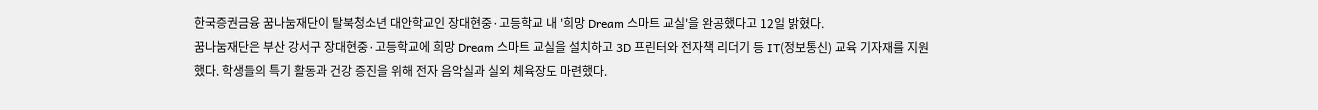한국증권금융 꿈나눔재단이 탈북청소년 대안학교인 장대현중·고등학교 내 '희망 Dream 스마트 교실'을 완공했다고 12일 밝혔다.
꿈나눔재단은 부산 강서구 장대현중·고등학교에 희망 Dream 스마트 교실을 설치하고 3D 프린터와 전자책 리더기 등 IT(정보통신) 교육 기자재를 지원했다. 학생들의 특기 활동과 건강 증진을 위해 전자 음악실과 실외 체육장도 마련했다.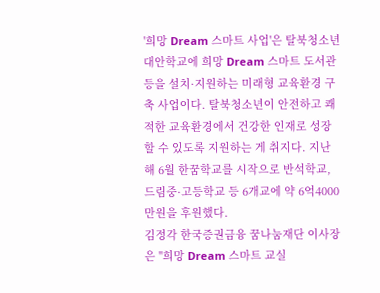'희망 Dream 스마트 사업'은 탈북청소년 대안학교에 희망 Dream 스마트 도서관 등을 설치·지원하는 미래형 교육환경 구축 사업이다. 탈북청소년이 안전하고 쾌적한 교육환경에서 건강한 인재로 성장할 수 있도록 지원하는 게 취지다. 지난해 6월 한꿈학교를 시작으로 반석학교, 드림중·고등학교 등 6개교에 약 6억4000만원을 후원했다.
김정각 한국증권금융 꿈나눔재단 이사장은 "희망 Dream 스마트 교실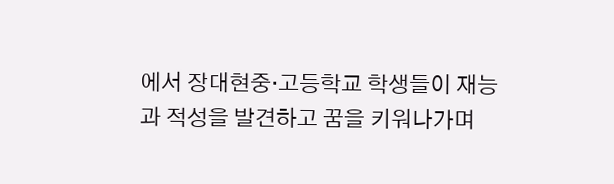에서 장대현중·고등학교 학생들이 재능과 적성을 발견하고 꿈을 키워나가며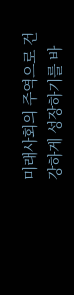미래사회의 주역으로 건강하게 성장하기를 바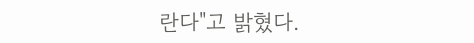란다"고 밝혔다.